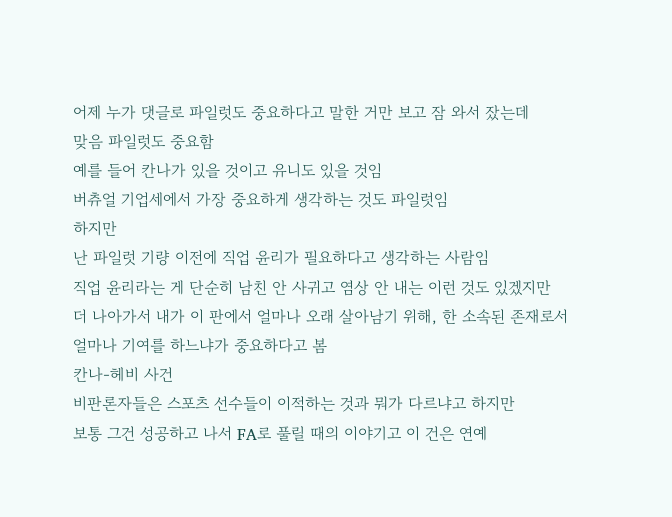어제 누가 댓글로 파일럿도 중요하다고 말한 거만 보고 잠 와서 잤는데
맞음 파일럿도 중요함
예를 들어 칸나가 있을 것이고 유니도 있을 것임
버츄얼 기업세에서 가장 중요하게 생각하는 것도 파일럿임
하지만
난 파일럿 기량 이전에 직업 윤리가 필요하다고 생각하는 사람임
직업 윤리라는 게 단순히 남친 안 사귀고 염상 안 내는 이런 것도 있겠지만
더 나아가서 내가 이 판에서 얼마나 오래 살아남기 위해, 한 소속된 존재로서 얼마나 기여를 하느냐가 중요하다고 봄
칸나-헤비 사건
비판론자들은 스포츠 선수들이 이적하는 것과 뭐가 다르냐고 하지만
보통 그건 성공하고 나서 FA로 풀릴 때의 이야기고 이 건은 연예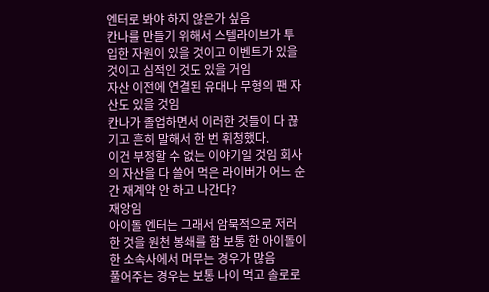엔터로 봐야 하지 않은가 싶음
칸나를 만들기 위해서 스텔라이브가 투입한 자원이 있을 것이고 이벤트가 있을 것이고 심적인 것도 있을 거임
자산 이전에 연결된 유대나 무형의 팬 자산도 있을 것임
칸나가 졸업하면서 이러한 것들이 다 끊기고 흔히 말해서 한 번 휘청했다.
이건 부정할 수 없는 이야기일 것임 회사의 자산을 다 쓸어 먹은 라이버가 어느 순간 재계약 안 하고 나간다?
재앙임
아이돌 엔터는 그래서 암묵적으로 저러한 것을 원천 봉쇄를 함 보통 한 아이돌이 한 소속사에서 머무는 경우가 많음
풀어주는 경우는 보통 나이 먹고 솔로로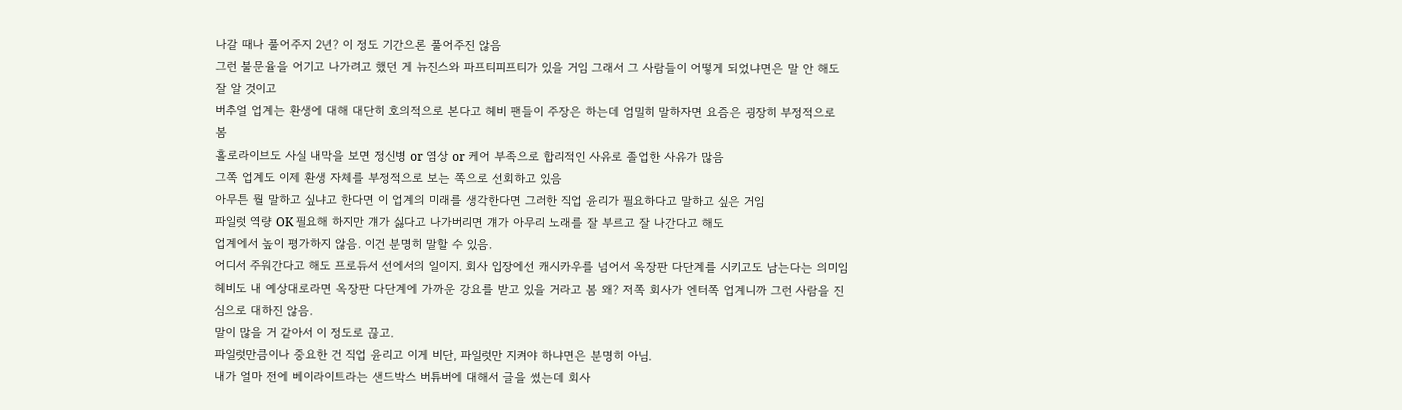나갈 때나 풀어주지 2년? 이 정도 기간으론 풀어주진 않음
그런 불문율을 어기고 나가려고 했던 게 뉴진스와 파프티피프티가 있을 거임 그래서 그 사람들이 어떻게 되었냐면은 말 안 해도 잘 알 것이고
버추얼 업계는 환생에 대해 대단히 호의적으로 본다고 헤비 팬들이 주장은 하는데 엄밀히 말하자면 요즘은 굉장히 부정적으로 봄
홀로라이브도 사실 내막을 보면 정신병 or 염상 or 케어 부족으로 합리적인 사유로 졸업한 사유가 많음
그쪽 업계도 이제 환생 자체를 부정적으로 보는 쪽으로 선회하고 있음
아무튼 뭘 말하고 싶냐고 한다면 이 업계의 미래를 생각한다면 그러한 직업 윤리가 필요하다고 말하고 싶은 거임
파일럿 역량 OK 필요해 하지만 걔가 싫다고 나가버리면 걔가 아무리 노래를 잘 부르고 잘 나간다고 해도
업계에서 높이 평가하지 않음. 이건 분명히 말할 수 있음.
어디서 주워간다고 해도 프로듀서 선에서의 일이지. 회사 입장에선 캐시카우를 넘어서 옥장판 다단계를 시키고도 남는다는 의미임
헤비도 내 예상대로라면 옥장판 다단계에 가까운 강요를 받고 있을 거라고 봄 왜? 저쪽 회사가 엔터쪽 업계니까 그런 사람을 진심으로 대하진 않음.
말이 많을 거 같아서 이 정도로 끊고.
파일럿만큼이나 중요한 건 직업 윤리고 이게 비단, 파일럿만 지켜야 하냐면은 분명히 아님.
내가 얼마 전에 베이라이트라는 샌드박스 버튜버에 대해서 글을 썼는데 회사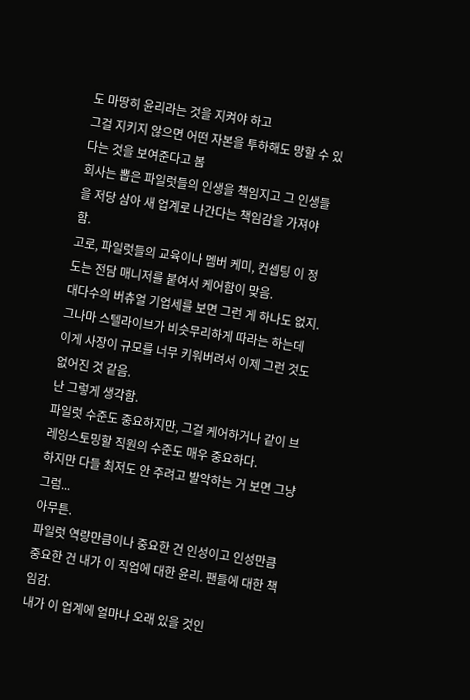도 마땅히 윤리라는 것을 지켜야 하고
그걸 지키지 않으면 어떤 자본을 투하해도 망할 수 있다는 것을 보여준다고 봄
회사는 뽑은 파일럿들의 인생을 책임지고 그 인생들을 저당 삼아 새 업계로 나간다는 책임감을 가져야 함.
고로, 파일럿들의 교육이나 멤버 케미, 컨셉팅 이 정도는 전담 매니저를 붙여서 케어함이 맞음.
대다수의 버츄얼 기업세를 보면 그런 게 하나도 없지.
그나마 스텔라이브가 비슷무리하게 따라는 하는데 이게 사장이 규모를 너무 키워버려서 이제 그런 것도 없어진 것 같음.
난 그렇게 생각함.
파일럿 수준도 중요하지만, 그걸 케어하거나 같이 브레잉스토밍할 직원의 수준도 매우 중요하다.
하지만 다들 최저도 안 주려고 발악하는 거 보면 그냥 그럼...
아무튼.
파일럿 역량만큼이나 중요한 건 인성이고 인성만큼 중요한 건 내가 이 직업에 대한 윤리. 팬들에 대한 책임감.
내가 이 업계에 얼마나 오래 있을 것인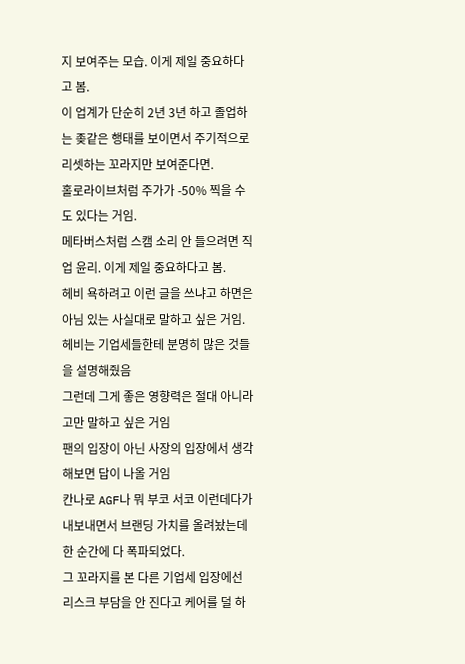지 보여주는 모습. 이게 제일 중요하다고 봄.
이 업계가 단순히 2년 3년 하고 졸업하는 좆같은 행태를 보이면서 주기적으로 리셋하는 꼬라지만 보여준다면.
홀로라이브처럼 주가가 -50% 찍을 수도 있다는 거임.
메타버스처럼 스캠 소리 안 들으려면 직업 윤리. 이게 제일 중요하다고 봄.
헤비 욕하려고 이런 글을 쓰냐고 하면은 아님 있는 사실대로 말하고 싶은 거임.
헤비는 기업세들한테 분명히 많은 것들을 설명해줬음
그런데 그게 좋은 영향력은 절대 아니라고만 말하고 싶은 거임
팬의 입장이 아닌 사장의 입장에서 생각해보면 답이 나올 거임
칸나로 AGF나 뭐 부코 서코 이런데다가 내보내면서 브랜딩 가치를 올려놨는데 한 순간에 다 폭파되었다.
그 꼬라지를 본 다른 기업세 입장에선 리스크 부담을 안 진다고 케어를 덜 하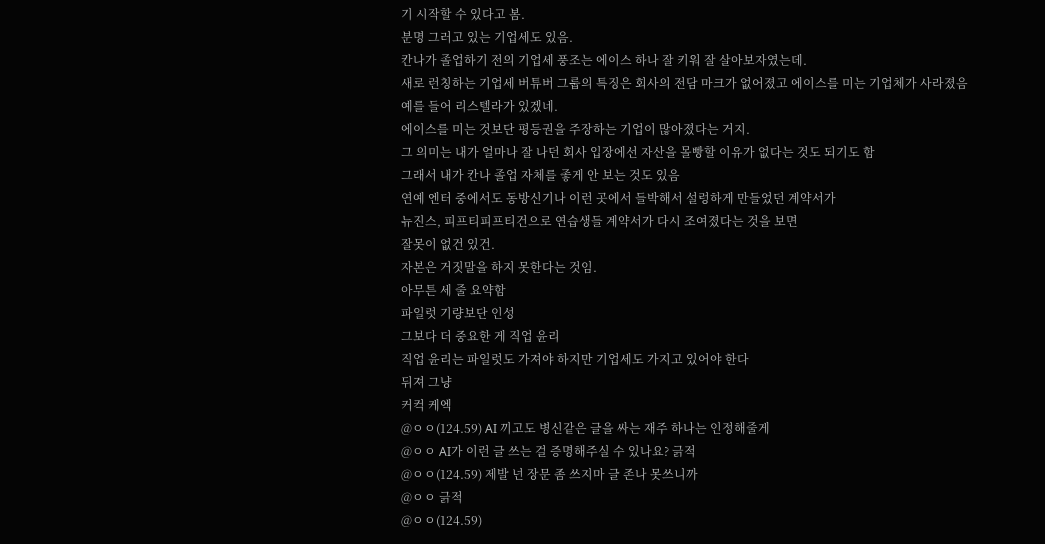기 시작할 수 있다고 봄.
분명 그러고 있는 기업세도 있음.
칸나가 졸업하기 전의 기업세 풍조는 에이스 하나 잘 키워 잘 살아보자였는데.
새로 런칭하는 기업세 버튜버 그룹의 특징은 회사의 전담 마크가 없어졌고 에이스를 미는 기업체가 사라졌음
예를 들어 리스텔라가 있겠네.
에이스를 미는 것보단 평등권을 주장하는 기업이 많아졌다는 거지.
그 의미는 내가 얼마나 잘 나던 회사 입장에선 자산을 몰빵할 이유가 없다는 것도 되기도 함
그래서 내가 칸나 졸업 자체를 좋게 안 보는 것도 있음
연예 엔터 중에서도 동방신기나 이런 곳에서 들박해서 설렁하게 만들었던 계약서가
뉴진스, 피프티피프티건으로 연습생들 계약서가 다시 조여졌다는 것을 보면
잘못이 없건 있건.
자본은 거짓말을 하지 못한다는 것임.
아무튼 세 줄 요약함
파일럿 기량보단 인성
그보다 더 중요한 게 직업 윤리
직업 윤리는 파일럿도 가져야 하지만 기업세도 가지고 있어야 한다
뒤져 그냥
커컥 케엑
@ㅇㅇ(124.59) AI 끼고도 병신같은 글을 싸는 재주 하나는 인정해줄게
@ㅇㅇ AI가 이런 글 쓰는 걸 증명해주실 수 있나요? 긁적
@ㅇㅇ(124.59) 제발 넌 장문 좀 쓰지마 글 존나 못쓰니까
@ㅇㅇ 긁적
@ㅇㅇ(124.59)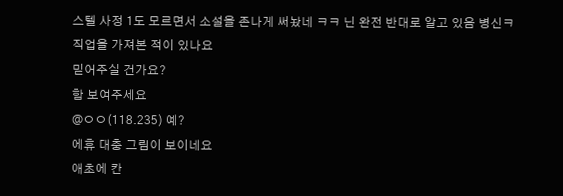스텔 사정 1도 모르면서 소설을 존나게 써놨네 ㅋㅋ 닌 완전 반대로 알고 있음 병신ㅋ
직업을 가져본 적이 있나요
믿어주실 건가요?
함 보여주세요
@ㅇㅇ(118.235) 예?
에휴 대충 그림이 보이네요
애초에 칸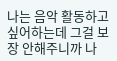나는 음악 활동하고 싶어하는데 그걸 보장 안해주니까 나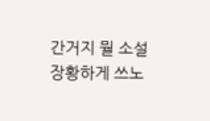간거지 뭘 소설 장황하게 쓰노